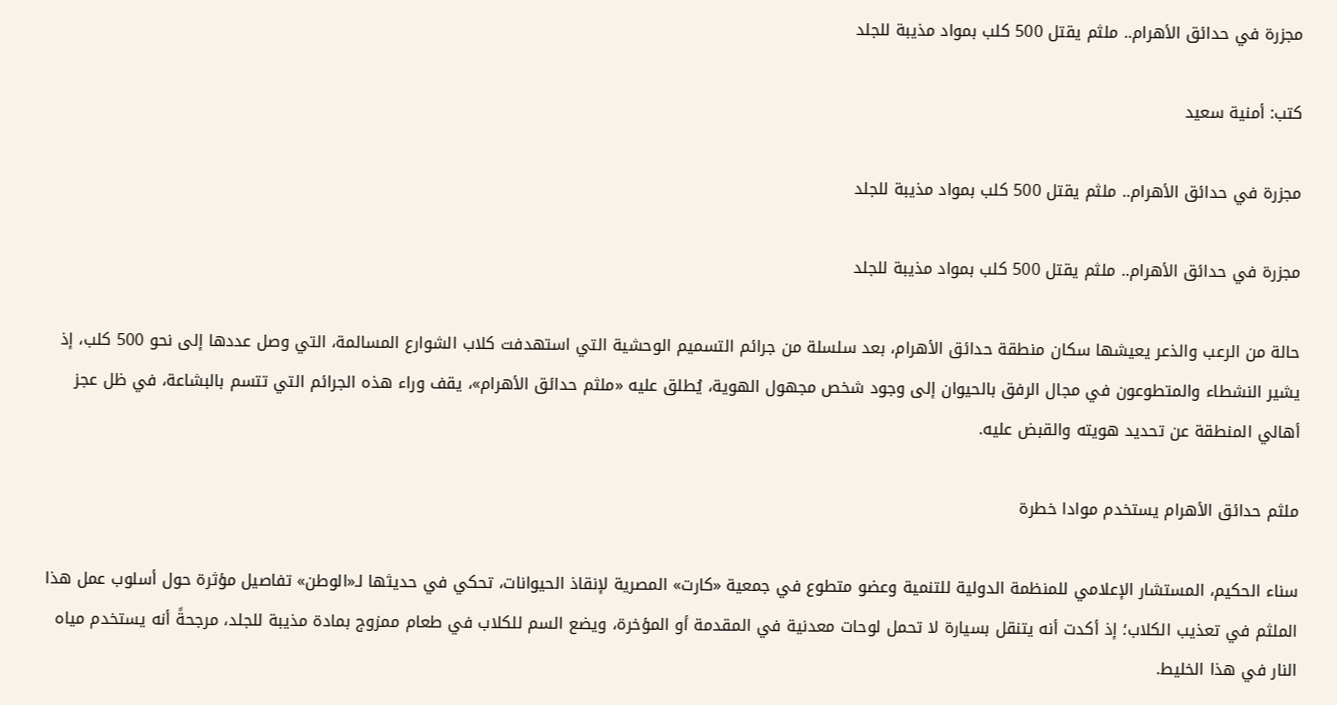مجزرة في حدائق الأهرام.. ملثم يقتل 500 كلب بمواد مذيبة للجلد

كتب: أمنية سعيد

مجزرة في حدائق الأهرام.. ملثم يقتل 500 كلب بمواد مذيبة للجلد

مجزرة في حدائق الأهرام.. ملثم يقتل 500 كلب بمواد مذيبة للجلد

حالة من الرعب والذعر يعيشها سكان منطقة حدائق الأهرام، بعد سلسلة من جرائم التسميم الوحشية التي استهدفت كلاب الشوارع المسالمة، التي وصل عددها إلى نحو 500 كلب، إذ يشير النشطاء والمتطوعون في مجال الرفق بالحيوان إلى وجود شخص مجهول الهوية، يُطلق عليه «ملثم حدائق الأهرام»، يقف وراء هذه الجرائم التي تتسم بالبشاعة، في ظل عجز أهالي المنطقة عن تحديد هويته والقبض عليه.

ملثم حدائق الأهرام يستخدم موادا خطرة

سناء الحكيم، المستشار الإعلامي للمنظمة الدولية للتنمية وعضو متطوع في جمعية «كارت» المصرية لإنقاذ الحيوانات، تحكي في حديثها لـ«الوطن» تفاصيل مؤثرة حول أسلوب عمل هذا الملثم في تعذيب الكلاب؛ إذ أكدت أنه يتنقل بسيارة لا تحمل لوحات معدنية في المقدمة أو المؤخرة، ويضع السم للكلاب في طعام ممزوج بمادة مذيبة للجلد، مرجحةً أنه يستخدم مياه النار في هذا الخليط.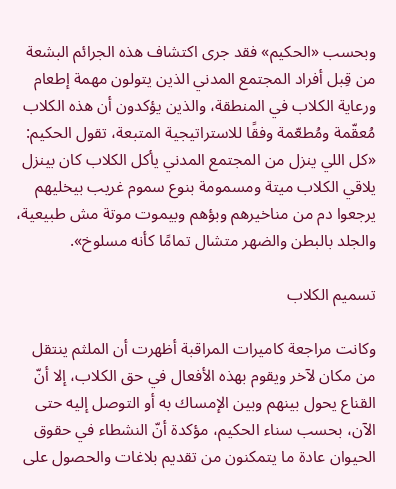وبحسب «الحكيم» فقد جرى اكتشاف هذه الجرائم البشعة من قِبل أفراد المجتمع المدني الذين يتولون مهمة إطعام ورعاية الكلاب في المنطقة، والذين يؤكدون أن هذه الكلاب مُعقّمة ومُطعّمة وفقًا للاستراتيجية المتبعة، تقول الحكيم: «كل اللي ينزل من المجتمع المدني يأكل الكلاب كان بينزل يلاقي الكلاب ميتة ومسمومة بنوع سموم غريب بيخليهم يرجعوا دم من مناخيرهم وبؤهم وبيموت موتة مش طبيعية، والجلد بالبطن والضهر متشال تمامًا كأنه مسلوخ».

تسميم الكلاب

وكانت مراجعة كاميرات المراقبة أظهرت أن الملثم ينتقل من مكان لآخر ويقوم بهذه الأفعال في حق الكلاب، إلا أنّ القناع يحول بينهم وبين الإمساك به أو التوصل إليه حتى الآن، بحسب سناء الحكيم، مؤكدة أنّ النشطاء في حقوق الحيوان عادة ما يتمكنون من تقديم بلاغات والحصول على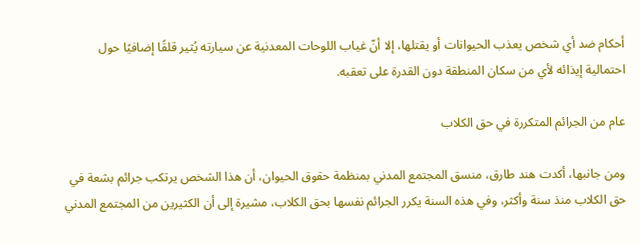أحكام ضد أي شخص يعذب الحيوانات أو يقتلها، إلا أنّ غياب اللوحات المعدنية عن سيارته يُثير قلقًا إضافيًا حول احتمالية إيذائه لأي من سكان المنطقة دون القدرة على تعقبه.

عام من الجرائم المتكررة في حق الكلاب

ومن جانبها، أكدت هند طارق، منسق المجتمع المدني بمنظمة حقوق الحيوان، أن هذا الشخص يرتكب جرائم بشعة في حق الكلاب منذ سنة وأكثر، وفي هذه السنة يكرر الجرائم نفسها بحق الكلاب، مشيرة إلى أن الكثيرين من المجتمع المدني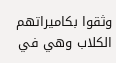وثقوا بكاميراتهم الكلاب وهي في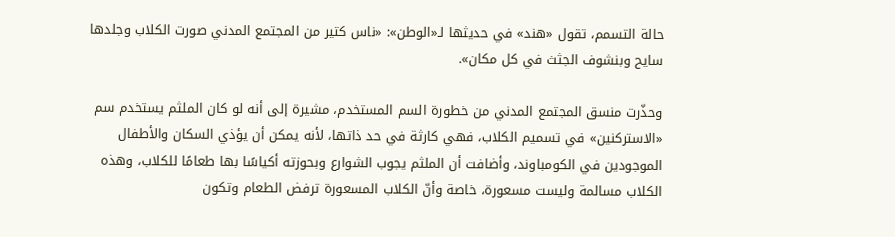حالة التسمم، تقول «هند» في حديثها لـ«الوطن»: «ناس كتير من المجتمع المدني صورت الكلاب وجلدها سايح وبنشوف الجثث في كل مكان».

وحذّرت منسق المجتمع المدني من خطورة السم المستخدم، مشيرة إلى أنه لو كان الملثم يستخدم سم «الاستركنين» في تسميم الكلاب، فهي كارثة في حد ذاتها، لأنه يمكن أن يؤذي السكان والأطفال الموجودين في الكومباوند، وأضافت أن الملثم يجوب الشوارع وبحوزته أكياسًا بها طعامًا للكلاب، وهذه الكلاب مسالمة وليست مسعورة، خاصة وأنّ الكلاب المسعورة ترفض الطعام وتكون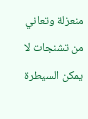منعزلة وتعاني من تشنجات لا يمكن السيطرة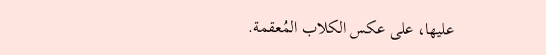عليها، على عكس الكلاب المُعقمة.